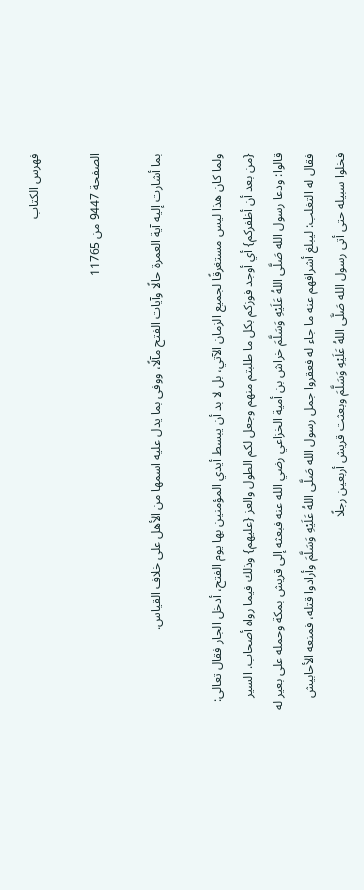فهرس الكتاب

الصفحة 9447 من 11765

بما أشارت إليه آية العمرة حالًا وآيات الفتح مآلًا، ووفى بما يدل عليه اسمها من الأهل على خلاف القياس.

ولما كان هذا ليس مستغرقًا لجميع الزمان الآتي، بل لا بد أن يبسط أيدي المؤمنين بها يوم الفتح، أدخل الجار فقال تعالى: {من بعد أن أظفركم} أي أوجد فوزكم بكل ما طلبتم منهم وجعل لكم الطول والعز {عليهم} وذلك فيما رواه أصحاب. السير قالوا: ودعا رسول الله صَلَّى اللهُ عَلَيْهِ وَسَلَّمَ خراش بن أمية الخزاعي رضي الله عنه فبعثه إلى قريش بمكة وحمله على بعير له فقال له التغلب: ليبلغ أشرافهم عنه ما جاء له فعقروا جمل رسول الله صَلَّى اللهُ عَلَيْهِ وَسَلَّمَ وأرادوا قتله، فمنعه الأحابيش فخلوا سبيله حتى أتى رسول الله صَلَّى اللهُ عَلَيْهِ وَسَلَّمَ وبعثت قريش أربعين رجلًا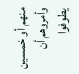منهم أو خمسين وأمروهم أن يطوفوا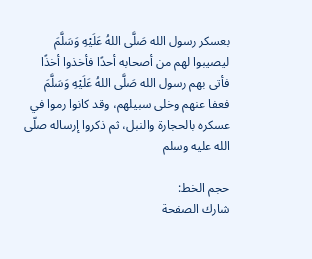بعسكر رسول الله صَلَّى اللهُ عَلَيْهِ وَسَلَّمَ ليصيبوا لهم من أصحابه أحدًا فأخذوا أخذًا فأتى بهم رسول الله صَلَّى اللهُ عَلَيْهِ وَسَلَّمَ فعفا عنهم وخلى سبيلهم، وقد كانوا رموا في عسكره بالحجارة والنبل، ثم ذكروا إرساله صلّى الله عليه وسلم

حجم الخط:
شارك الصفحة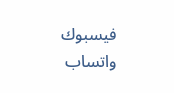فيسبوك واتساب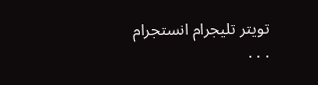تويتر تليجرام انستجرام
. . .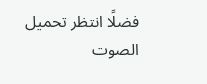فضلًا انتظر تحميل الصوت